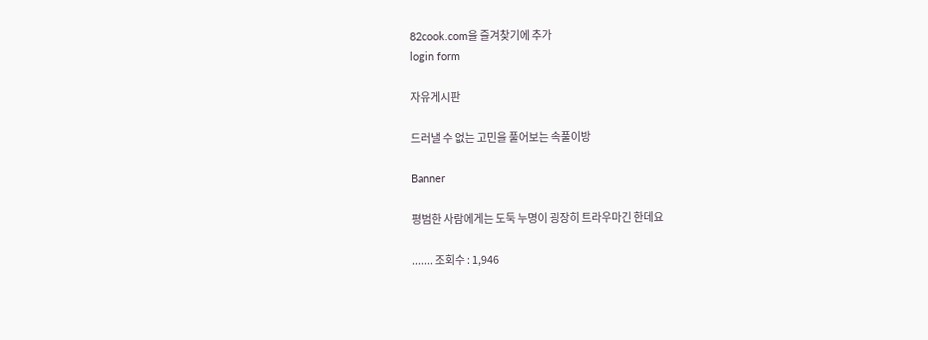82cook.com을 즐겨찾기에 추가
login form

자유게시판

드러낼 수 없는 고민을 풀어보는 속풀이방

Banner

평범한 사람에게는 도둑 누명이 굉장히 트라우마긴 한데요

....... 조회수 : 1,946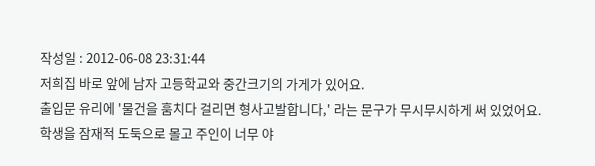작성일 : 2012-06-08 23:31:44
저희집 바로 앞에 남자 고등학교와 중간크기의 가게가 있어요.
출입문 유리에 '물건을 훔치다 걸리면 형사고발합니다,' 라는 문구가 무시무시하게 써 있었어요.
학생을 잠재적 도둑으로 몰고 주인이 너무 야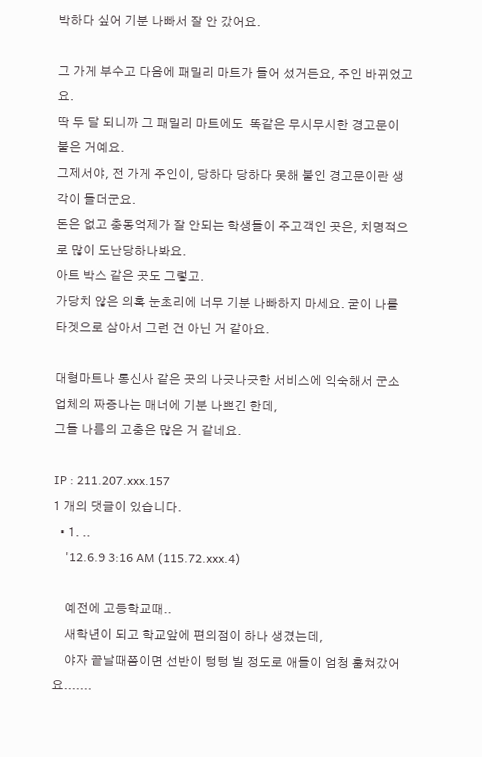박하다 싶어 기분 나빠서 잘 안 갔어요.

그 가게 부수고 다음에 패밀리 마트가 들어 섰거든요, 주인 바뀌었고요.
딱 두 달 되니까 그 패밀리 마트에도  똑같은 무시무시한 경고문이 붙은 거예요.
그제서야, 전 가게 주인이, 당하다 당하다 못해 붙인 경고문이란 생각이 들더군요.
돈은 없고 충동억제가 잘 안되는 학생들이 주고객인 곳은, 치명적으로 많이 도난당하나봐요.
아트 박스 같은 곳도 그렇고.
가당치 않은 의혹 눈초리에 너무 기분 나빠하지 마세요. 굳이 나를 타겟으로 삼아서 그런 건 아닌 거 같아요.

대형마트나 통신사 같은 곳의 나긋나긋한 서비스에 익숙해서 군소업체의 짜증나는 매너에 기분 나쁘긴 한데,
그들 나름의 고충은 많은 거 같네요.

IP : 211.207.xxx.157
1 개의 댓글이 있습니다.
  • 1. ..
    '12.6.9 3:16 AM (115.72.xxx.4)

    예전에 고등학교때..
    새학년이 되고 학교앞에 편의점이 하나 생겼는데,
    야자 끝날때쯤이면 선반이 텅텅 빌 정도로 애들이 엄청 훔쳐갔어요.......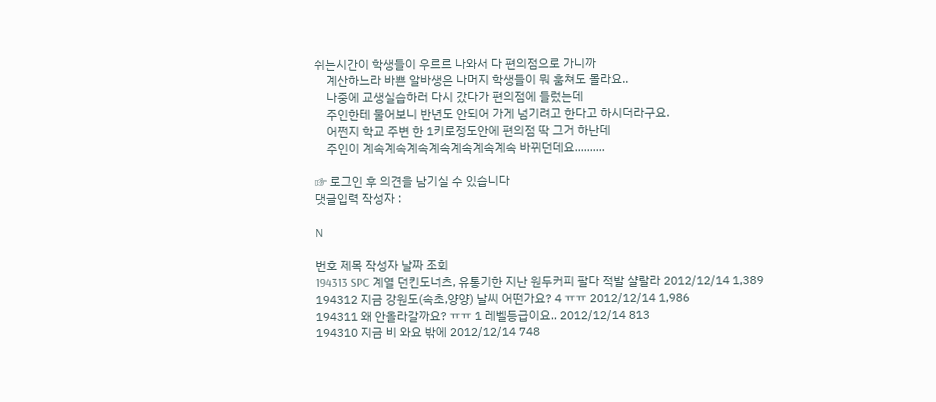쉬는시간이 학생들이 우르르 나와서 다 편의점으로 가니까
    계산하느라 바쁜 알바생은 나머지 학생들이 뭐 훔쳐도 몰라요..
    나중에 교생실습하러 다시 갔다가 편의점에 들렀는데
    주인한테 물어보니 반년도 안되어 가게 넘기려고 한다고 하시더라구요.
    어쩐지 학교 주변 한 1키로정도안에 편의점 딱 그거 하난데
    주인이 계속계속계속계속계속계속계속 바뀌던데요..........

☞ 로그인 후 의견을 남기실 수 있습니다
댓글입력 작성자 :

N

번호 제목 작성자 날짜 조회
194313 SPC 계열 던킨도너츠, 유통기한 지난 원두커피 팔다 적발 샬랄라 2012/12/14 1,389
194312 지금 강원도(속초,양양) 날씨 어떤가요? 4 ㅠㅠ 2012/12/14 1,986
194311 왜 안올라갈까요? ㅠㅠ 1 레벨등급이요.. 2012/12/14 813
194310 지금 비 와요 밖에 2012/12/14 748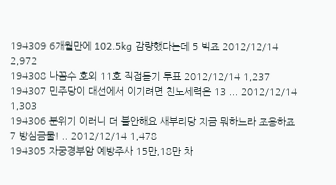194309 6개월만에 102.5kg 감량했다는데 5 빅죠 2012/12/14 2,972
194308 나꼼수 호외 11호 직접듣기 투표 2012/12/14 1,237
194307 민주당이 대선에서 이기려면 친노세력은 13 ... 2012/12/14 1,303
194306 분위기 이러니 더 불안해요 새부리당 지금 뭐하느라 조용하죠 7 방심금물! .. 2012/12/14 1,478
194305 자궁경부암 예방주사 15만,18만 차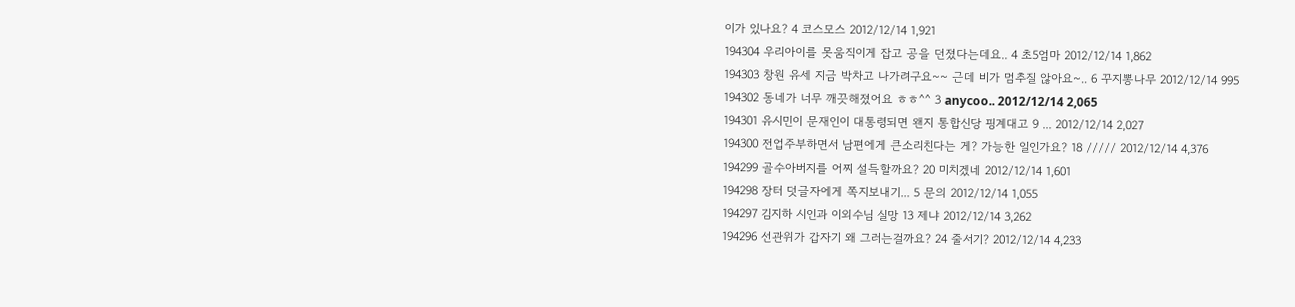이가 있나요? 4 코스모스 2012/12/14 1,921
194304 우리아이를 못움직이게 잡고 공을 던졌다는데요.. 4 초5엄마 2012/12/14 1,862
194303 창원 유세 지금 박차고 나가려구요~~ 근데 비가 멈추질 않아요~.. 6 꾸지뽕나무 2012/12/14 995
194302 동네가 너무 깨끗해졌어요 ㅎㅎ^^ 3 anycoo.. 2012/12/14 2,065
194301 유시민이 문재인이 대통령되면 왠지 통합신당 핑계대고 9 ... 2012/12/14 2,027
194300 전업주부하면서 남편에게 큰소리친다는 게? 가능한 일인가요? 18 ///// 2012/12/14 4,376
194299 골수아버지를 어찌 설득할까요? 20 미치겠네 2012/12/14 1,601
194298 장터 덧글자에게 쪽지보내기... 5 문의 2012/12/14 1,055
194297 김지하 시인과 이외수님 실망 13 제냐 2012/12/14 3,262
194296 선관위가 갑자기 왜 그러는걸까요? 24 줄서기? 2012/12/14 4,233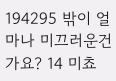194295 밖이 얼마나 미끄러운건가요? 14 미쵸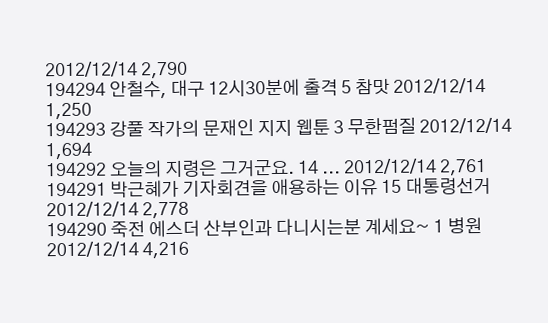2012/12/14 2,790
194294 안철수, 대구 12시30분에 출격 5 참맛 2012/12/14 1,250
194293 강풀 작가의 문재인 지지 웹툰 3 무한펌질 2012/12/14 1,694
194292 오늘의 지령은 그거군요. 14 ... 2012/12/14 2,761
194291 박근혜가 기자회견을 애용하는 이유 15 대통령선거 2012/12/14 2,778
194290 죽전 에스더 산부인과 다니시는분 계세요~ 1 병원 2012/12/14 4,216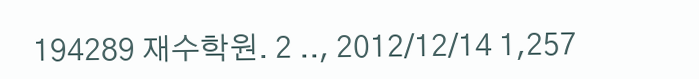194289 재수학원. 2 .., 2012/12/14 1,257